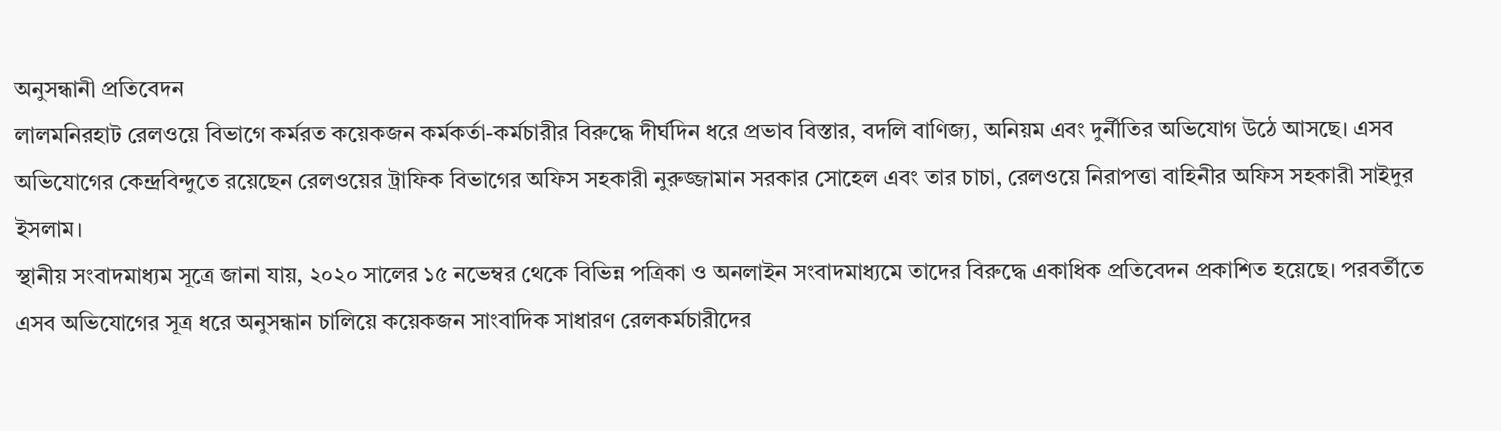অনুসন্ধানী প্রতিবেদন
লালমনিরহাট রেলওয়ে বিভাগে কর্মরত কয়েকজন কর্মকর্তা-কর্মচারীর বিরুদ্ধে দীর্ঘদিন ধরে প্রভাব বিস্তার, বদলি বাণিজ্য, অনিয়ম এবং দুর্নীতির অভিযোগ উঠে আসছে। এসব অভিযোগের কেন্দ্রবিন্দুতে রয়েছেন রেলওয়ের ট্রাফিক বিভাগের অফিস সহকারী নুরুজ্জামান সরকার সোহেল এবং তার চাচা, রেলওয়ে নিরাপত্তা বাহিনীর অফিস সহকারী সাইদুর ইসলাম।
স্থানীয় সংবাদমাধ্যম সূত্রে জানা যায়, ২০২০ সালের ১৫ নভেম্বর থেকে বিভিন্ন পত্রিকা ও অনলাইন সংবাদমাধ্যমে তাদের বিরুদ্ধে একাধিক প্রতিবেদন প্রকাশিত হয়েছে। পরবর্তীতে এসব অভিযোগের সূত্র ধরে অনুসন্ধান চালিয়ে কয়েকজন সাংবাদিক সাধারণ রেলকর্মচারীদের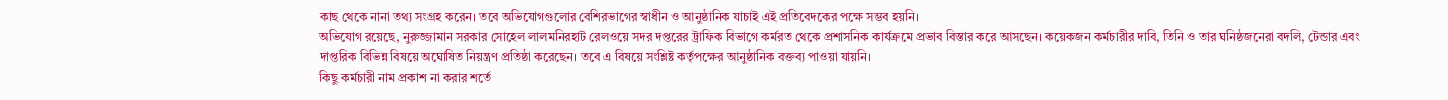কাছ থেকে নানা তথ্য সংগ্রহ করেন। তবে অভিযোগগুলোর বেশিরভাগের স্বাধীন ও আনুষ্ঠানিক যাচাই এই প্রতিবেদকের পক্ষে সম্ভব হয়নি।
অভিযোগ রয়েছে, নুরুজ্জামান সরকার সোহেল লালমনিরহাট রেলওয়ে সদর দপ্তরের ট্রাফিক বিভাগে কর্মরত থেকে প্রশাসনিক কার্যক্রমে প্রভাব বিস্তার করে আসছেন। কয়েকজন কর্মচারীর দাবি, তিনি ও তার ঘনিষ্ঠজনেরা বদলি, টেন্ডার এবং দাপ্তরিক বিভিন্ন বিষয়ে অঘোষিত নিয়ন্ত্রণ প্রতিষ্ঠা করেছেন। তবে এ বিষয়ে সংশ্লিষ্ট কর্তৃপক্ষের আনুষ্ঠানিক বক্তব্য পাওয়া যায়নি।
কিছু কর্মচারী নাম প্রকাশ না করার শর্তে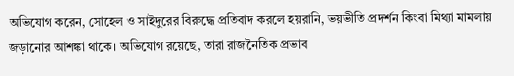অভিযোগ করেন, সোহেল ও সাইদুরের বিরুদ্ধে প্রতিবাদ করলে হয়রানি, ভয়ভীতি প্রদর্শন কিংবা মিথ্যা মামলায় জড়ানোর আশঙ্কা থাকে। অভিযোগ রয়েছে, তারা রাজনৈতিক প্রভাব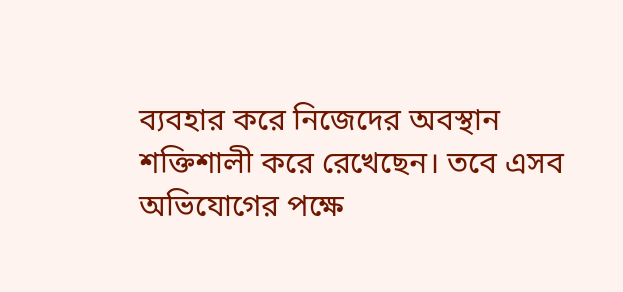ব্যবহার করে নিজেদের অবস্থান শক্তিশালী করে রেখেছেন। তবে এসব অভিযোগের পক্ষে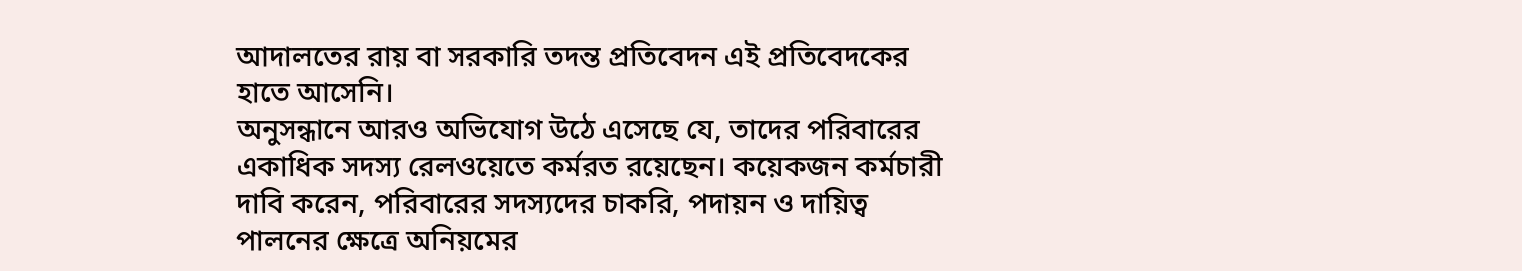আদালতের রায় বা সরকারি তদন্ত প্রতিবেদন এই প্রতিবেদকের হাতে আসেনি।
অনুসন্ধানে আরও অভিযোগ উঠে এসেছে যে, তাদের পরিবারের একাধিক সদস্য রেলওয়েতে কর্মরত রয়েছেন। কয়েকজন কর্মচারী দাবি করেন, পরিবারের সদস্যদের চাকরি, পদায়ন ও দায়িত্ব পালনের ক্ষেত্রে অনিয়মের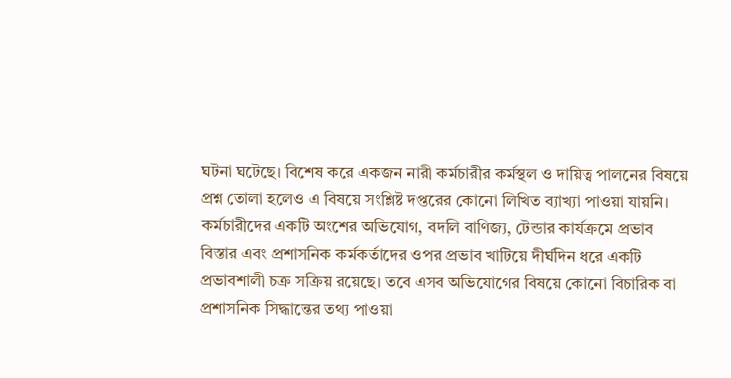ঘটনা ঘটেছে। বিশেষ করে একজন নারী কর্মচারীর কর্মস্থল ও দায়িত্ব পালনের বিষয়ে প্রশ্ন তোলা হলেও এ বিষয়ে সংশ্লিষ্ট দপ্তরের কোনো লিখিত ব্যাখ্যা পাওয়া যায়নি।
কর্মচারীদের একটি অংশের অভিযোগ, বদলি বাণিজ্য, টেন্ডার কার্যক্রমে প্রভাব বিস্তার এবং প্রশাসনিক কর্মকর্তাদের ওপর প্রভাব খাটিয়ে দীর্ঘদিন ধরে একটি প্রভাবশালী চক্র সক্রিয় রয়েছে। তবে এসব অভিযোগের বিষয়ে কোনো বিচারিক বা প্রশাসনিক সিদ্ধান্তের তথ্য পাওয়া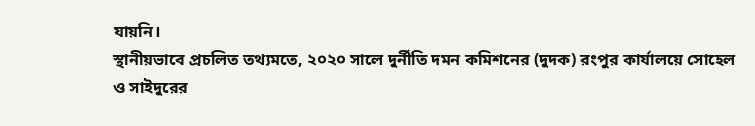যায়নি।
স্থানীয়ভাবে প্রচলিত তথ্যমতে, ২০২০ সালে দুর্নীতি দমন কমিশনের (দুদক) রংপুর কার্যালয়ে সোহেল ও সাইদুরের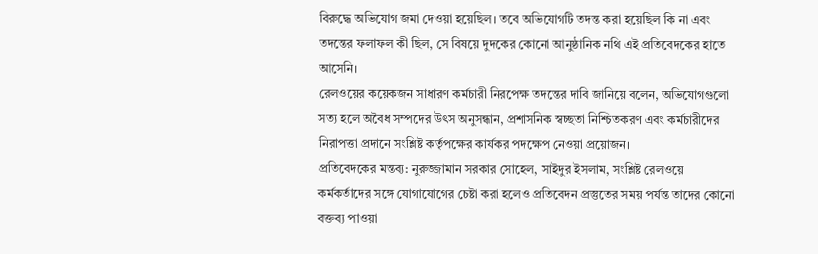বিরুদ্ধে অভিযোগ জমা দেওয়া হয়েছিল। তবে অভিযোগটি তদন্ত করা হয়েছিল কি না এবং তদন্তের ফলাফল কী ছিল, সে বিষয়ে দুদকের কোনো আনুষ্ঠানিক নথি এই প্রতিবেদকের হাতে আসেনি।
রেলওয়ের কয়েকজন সাধারণ কর্মচারী নিরপেক্ষ তদন্তের দাবি জানিয়ে বলেন, অভিযোগগুলো সত্য হলে অবৈধ সম্পদের উৎস অনুসন্ধান, প্রশাসনিক স্বচ্ছতা নিশ্চিতকরণ এবং কর্মচারীদের নিরাপত্তা প্রদানে সংশ্লিষ্ট কর্তৃপক্ষের কার্যকর পদক্ষেপ নেওয়া প্রয়োজন।
প্রতিবেদকের মন্তব্য: নুরুজ্জামান সরকার সোহেল, সাইদুর ইসলাম, সংশ্লিষ্ট রেলওয়ে কর্মকর্তাদের সঙ্গে যোগাযোগের চেষ্টা করা হলেও প্রতিবেদন প্রস্তুতের সময় পর্যন্ত তাদের কোনো বক্তব্য পাওয়া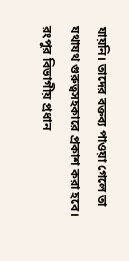যায়নি। তাদের বক্তব্য পাওয়া গেলে তা যথাযথ গুরুত্বসহকারে প্রকাশ করা হবে।
রংপুর বিভাগীয় প্রধান